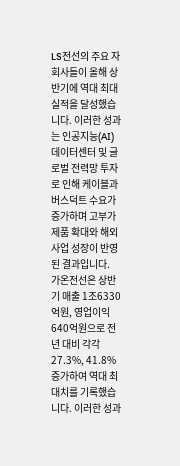LS전선의 주요 자회사들이 올해 상반기에 역대 최대 실적을 달성했습니다. 이러한 성과는 인공지능(AI) 데이터센터 및 글로벌 전력망 투자로 인해 케이블과 버스덕트 수요가 증가하며 고부가 제품 확대와 해외 사업 성장이 반영된 결과입니다.
가온전선은 상반기 매출 1조6330억원, 영업이익 640억원으로 전년 대비 각각 27.3%, 41.8% 증가하여 역대 최대치를 기록했습니다. 이러한 성과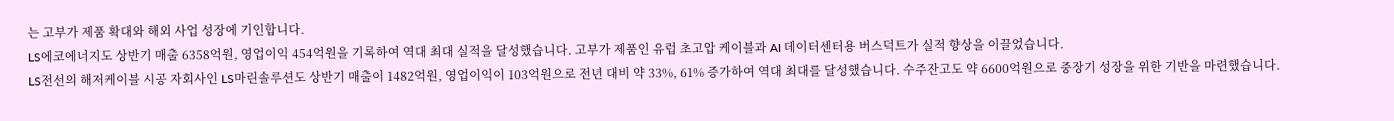는 고부가 제품 확대와 해외 사업 성장에 기인합니다.
LS에코에너지도 상반기 매출 6358억원, 영업이익 454억원을 기록하여 역대 최대 실적을 달성했습니다. 고부가 제품인 유럽 초고압 케이블과 AI 데이터센터용 버스덕트가 실적 향상을 이끌었습니다.
LS전선의 해저케이블 시공 자회사인 LS마린솔루션도 상반기 매출이 1482억원, 영업이익이 103억원으로 전년 대비 약 33%, 61% 증가하여 역대 최대를 달성했습니다. 수주잔고도 약 6600억원으로 중장기 성장을 위한 기반을 마련했습니다.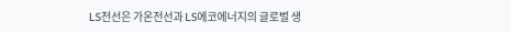LS전선은 가온전선과 LS에코에너지의 글로벌 생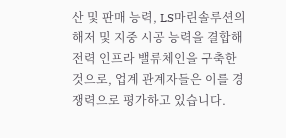산 및 판매 능력, LS마린솔루션의 해저 및 지중 시공 능력을 결합해 전력 인프라 밸류체인을 구축한 것으로, 업계 관계자들은 이를 경쟁력으로 평가하고 있습니다.